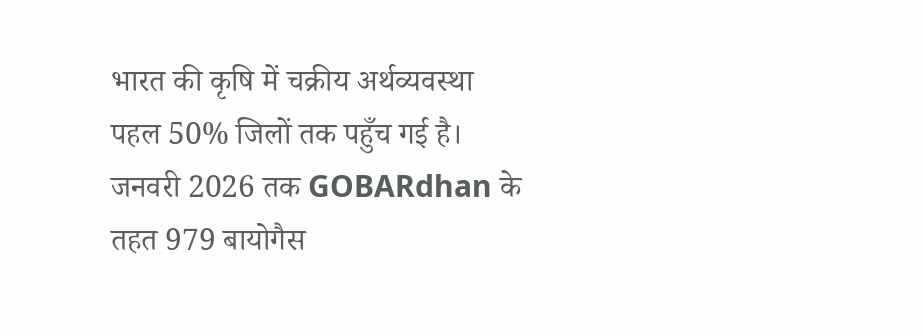भारत की कृषि में चक्रीय अर्थव्यवस्था पहल 50% जिलों तक पहुँच गई है। जनवरी 2026 तक GOBARdhan के तहत 979 बायोगैस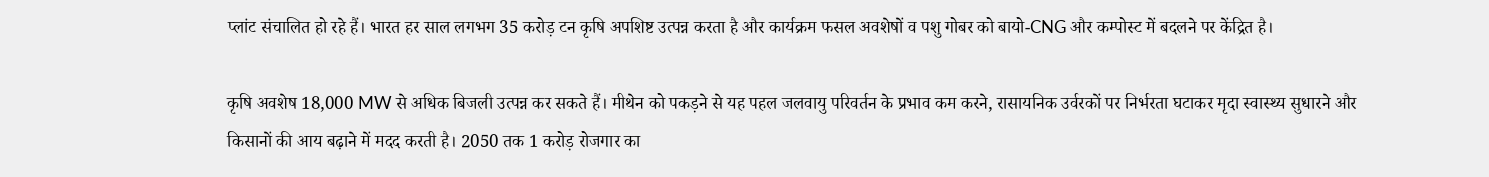प्लांट संचालित हो रहे हैं। भारत हर साल लगभग 35 करोड़ टन कृषि अपशिष्ट उत्पन्न करता है और कार्यक्रम फसल अवशेषों व पशु गोबर को बायो-CNG और कम्पोस्ट में बदलने पर केंद्रित है।

कृषि अवशेष 18,000 MW से अधिक बिजली उत्पन्न कर सकते हैं। मीथेन को पकड़ने से यह पहल जलवायु परिवर्तन के प्रभाव कम करने, रासायनिक उर्वरकों पर निर्भरता घटाकर मृदा स्वास्थ्य सुधारने और किसानों की आय बढ़ाने में मदद करती है। 2050 तक 1 करोड़ रोजगार का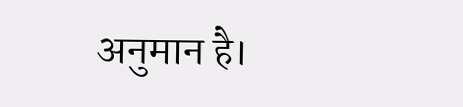अनुमान है।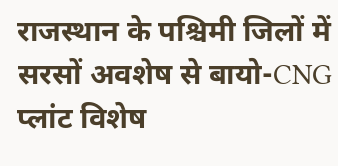राजस्थान के पश्चिमी जिलों में सरसों अवशेष से बायो-CNG प्लांट विशेष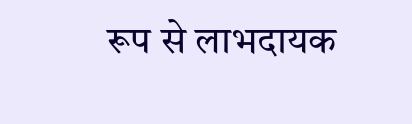रूप से लाभदायक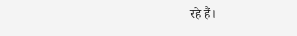रहे हैं।